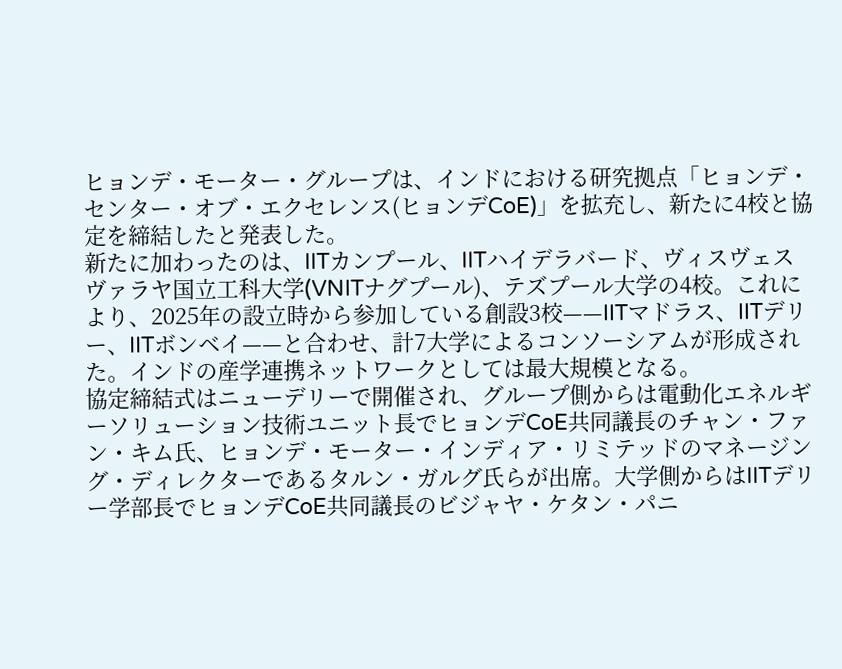ヒョンデ・モーター・グループは、インドにおける研究拠点「ヒョンデ・センター・オブ・エクセレンス(ヒョンデCoE)」を拡充し、新たに4校と協定を締結したと発表した。
新たに加わったのは、IITカンプール、IITハイデラバード、ヴィスヴェスヴァラヤ国立工科大学(VNITナグプール)、テズプール大学の4校。これにより、2025年の設立時から参加している創設3校——IITマドラス、IITデリー、IITボンベイ——と合わせ、計7大学によるコンソーシアムが形成された。インドの産学連携ネットワークとしては最大規模となる。
協定締結式はニューデリーで開催され、グループ側からは電動化エネルギーソリューション技術ユニット長でヒョンデCoE共同議長のチャン・ファン・キム氏、ヒョンデ・モーター・インディア・リミテッドのマネージング・ディレクターであるタルン・ガルグ氏らが出席。大学側からはIITデリー学部長でヒョンデCoE共同議長のビジャヤ・ケタン・パニ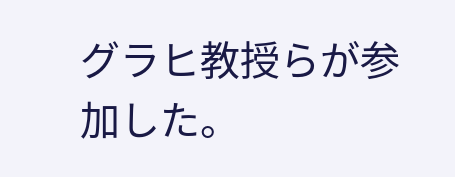グラヒ教授らが参加した。